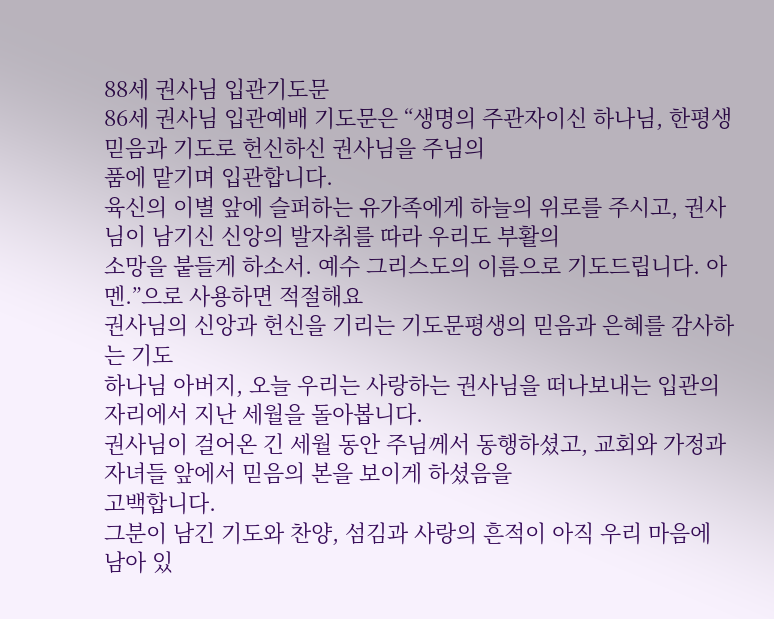88세 권사님 입관기도문
86세 권사님 입관예배 기도문은 “생명의 주관자이신 하나님, 한평생 믿음과 기도로 헌신하신 권사님을 주님의
품에 맡기며 입관합니다.
육신의 이별 앞에 슬퍼하는 유가족에게 하늘의 위로를 주시고, 권사님이 남기신 신앙의 발자취를 따라 우리도 부활의
소망을 붙들게 하소서. 예수 그리스도의 이름으로 기도드립니다. 아멘.”으로 사용하면 적절해요
권사님의 신앙과 헌신을 기리는 기도문평생의 믿음과 은혜를 감사하는 기도
하나님 아버지, 오늘 우리는 사랑하는 권사님을 떠나보내는 입관의 자리에서 지난 세월을 돌아봅니다.
권사님이 걸어온 긴 세월 동안 주님께서 동행하셨고, 교회와 가정과 자녀들 앞에서 믿음의 본을 보이게 하셨음을
고백합니다.
그분이 남긴 기도와 찬양, 섬김과 사랑의 흔적이 아직 우리 마음에 남아 있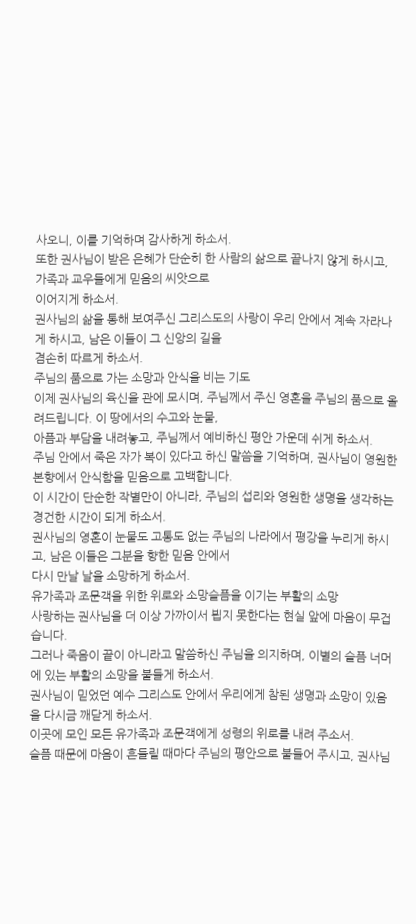사오니, 이를 기억하며 감사하게 하소서.
또한 권사님이 받은 은혜가 단순히 한 사람의 삶으로 끝나지 않게 하시고, 가족과 교우들에게 믿음의 씨앗으로
이어지게 하소서.
권사님의 삶을 통해 보여주신 그리스도의 사랑이 우리 안에서 계속 자라나게 하시고, 남은 이들이 그 신앙의 길을
겸손히 따르게 하소서.
주님의 품으로 가는 소망과 안식을 비는 기도
이제 권사님의 육신을 관에 모시며, 주님께서 주신 영혼을 주님의 품으로 올려드립니다. 이 땅에서의 수고와 눈물,
아픔과 부담을 내려놓고, 주님께서 예비하신 평안 가운데 쉬게 하소서.
주님 안에서 죽은 자가 복이 있다고 하신 말씀을 기억하며, 권사님이 영원한 본향에서 안식함을 믿음으로 고백합니다.
이 시간이 단순한 작별만이 아니라, 주님의 섭리와 영원한 생명을 생각하는 경건한 시간이 되게 하소서.
권사님의 영혼이 눈물도 고통도 없는 주님의 나라에서 평강을 누리게 하시고, 남은 이들은 그분을 향한 믿음 안에서
다시 만날 날을 소망하게 하소서.
유가족과 조문객을 위한 위로와 소망슬픔을 이기는 부활의 소망
사랑하는 권사님을 더 이상 가까이서 뵙지 못한다는 현실 앞에 마음이 무겁습니다.
그러나 죽음이 끝이 아니라고 말씀하신 주님을 의지하며, 이별의 슬픔 너머에 있는 부활의 소망을 붙들게 하소서.
권사님이 믿었던 예수 그리스도 안에서 우리에게 참된 생명과 소망이 있음을 다시금 깨닫게 하소서.
이곳에 모인 모든 유가족과 조문객에게 성령의 위로를 내려 주소서.
슬픔 때문에 마음이 흔들릴 때마다 주님의 평안으로 붙들어 주시고, 권사님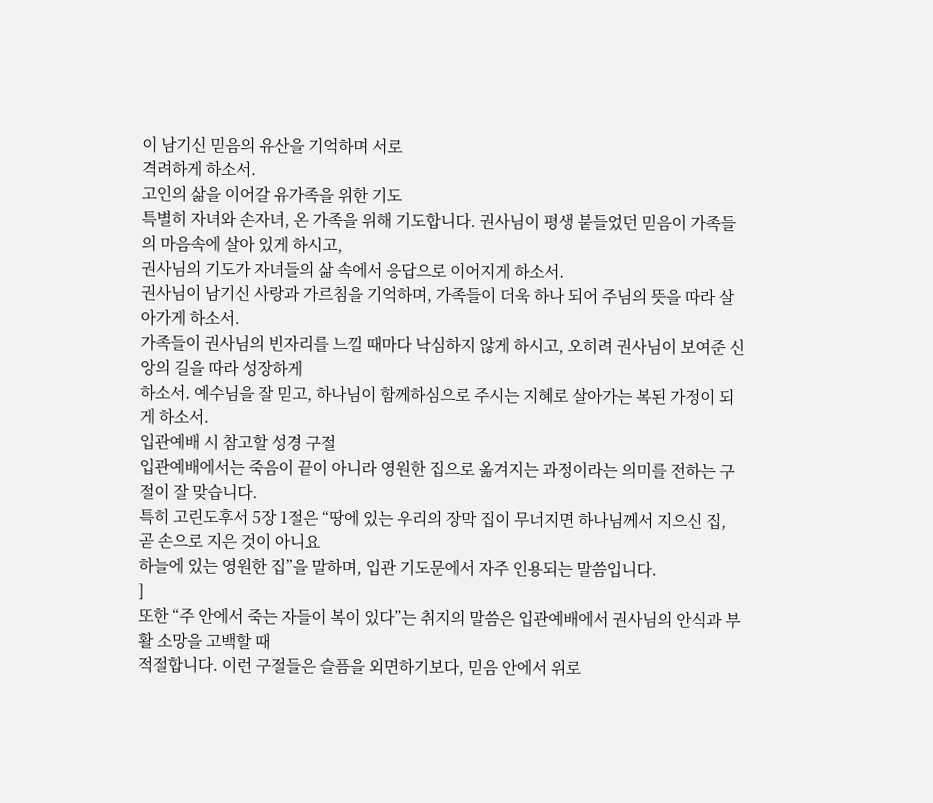이 남기신 믿음의 유산을 기억하며 서로
격려하게 하소서.
고인의 삶을 이어갈 유가족을 위한 기도
특별히 자녀와 손자녀, 온 가족을 위해 기도합니다. 권사님이 평생 붙들었던 믿음이 가족들의 마음속에 살아 있게 하시고,
권사님의 기도가 자녀들의 삶 속에서 응답으로 이어지게 하소서.
권사님이 남기신 사랑과 가르침을 기억하며, 가족들이 더욱 하나 되어 주님의 뜻을 따라 살아가게 하소서.
가족들이 권사님의 빈자리를 느낄 때마다 낙심하지 않게 하시고, 오히려 권사님이 보여준 신앙의 길을 따라 성장하게
하소서. 예수님을 잘 믿고, 하나님이 함께하심으로 주시는 지혜로 살아가는 복된 가정이 되게 하소서.
입관예배 시 참고할 성경 구절
입관예배에서는 죽음이 끝이 아니라 영원한 집으로 옮겨지는 과정이라는 의미를 전하는 구절이 잘 맞습니다.
특히 고린도후서 5장 1절은 “땅에 있는 우리의 장막 집이 무너지면 하나님께서 지으신 집, 곧 손으로 지은 것이 아니요
하늘에 있는 영원한 집”을 말하며, 입관 기도문에서 자주 인용되는 말씀입니다.
]
또한 “주 안에서 죽는 자들이 복이 있다”는 취지의 말씀은 입관예배에서 권사님의 안식과 부활 소망을 고백할 때
적절합니다. 이런 구절들은 슬픔을 외면하기보다, 믿음 안에서 위로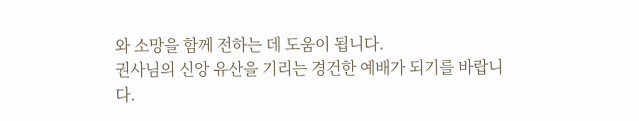와 소망을 함께 전하는 데 도움이 됩니다.
권사님의 신앙 유산을 기리는 경건한 예배가 되기를 바랍니다.